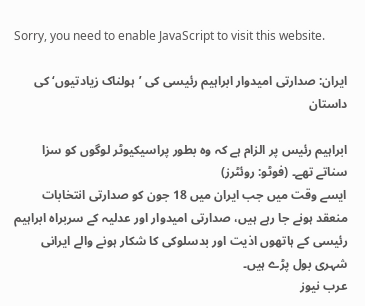Sorry, you need to enable JavaScript to visit this website.

ایران: صدارتی امیدوار ابراہیم رئیسی کی ’ہولناک زیادتیوں‘ کی داستان

ابراہیم رئیس پر الزام ہے کہ وہ بطور پراسیکیوٹر لوگوں کو سزا سناتے تھے۔ (فوٹو: روئٹرز)
ایسے وقت میں جب ایران میں 18 جون کو صدارتی انتخابات منعقد ہونے جا رہے ہیں، صدارتی امیدوار اور عدلیہ کے سربراہ ابراہیم رئیسی کے ہاتھوں اذیت اور بدسلوکی کا شکار ہونے والے ایرانی شہری بول پڑے ہیں۔
عرب نیوز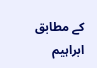کے مطابق ابراہیم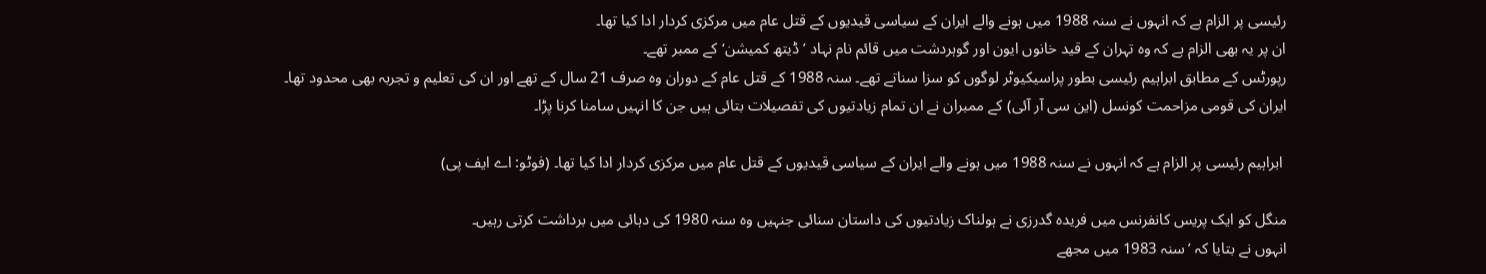رئیسی پر الزام ہے کہ انہوں نے سنہ 1988 میں ہونے والے ایران کے سیاسی قیدیوں کے قتل عام میں مرکزی کردار ادا کیا تھا۔
ان پر یہ بھی الزام ہے کہ وہ تہران کے قید خانوں ایون اور گوہردشت میں قائم نام نہاد ’ڈیتھ کمیشن‘ کے ممبر تھے۔
رپورٹس کے مطابق ابراہیم رئیسی بطور پراسیکیوٹر لوگوں کو سزا سناتے تھے۔ سنہ 1988 کے قتل عام کے دوران وہ صرف 21 سال کے تھے اور ان کی تعلیم و تجربہ بھی محدود تھا۔
ایران کی قومی مزاحمت کونسل (این سی آر آئی) کے ممبران نے ان تمام زیادتیوں کی تفصیلات بتائی ہیں جن کا انہیں سامنا کرنا پڑا۔

 ابراہیم رئیسی پر الزام ہے کہ انہوں نے سنہ 1988 میں ہونے والے ایران کے سیاسی قیدیوں کے قتل عام میں مرکزی کردار ادا کیا تھا۔ (فوٹو: اے ایف پی)

منگل کو ایک پریس کانفرنس میں فریدہ گدرزی نے ہولناک زیادتیوں کی داستان سنائی جنہیں وہ سنہ 1980 کی دہائی میں برداشت کرتی رہیں۔
انہوں نے بتایا کہ ’سنہ 1983 میں مجھے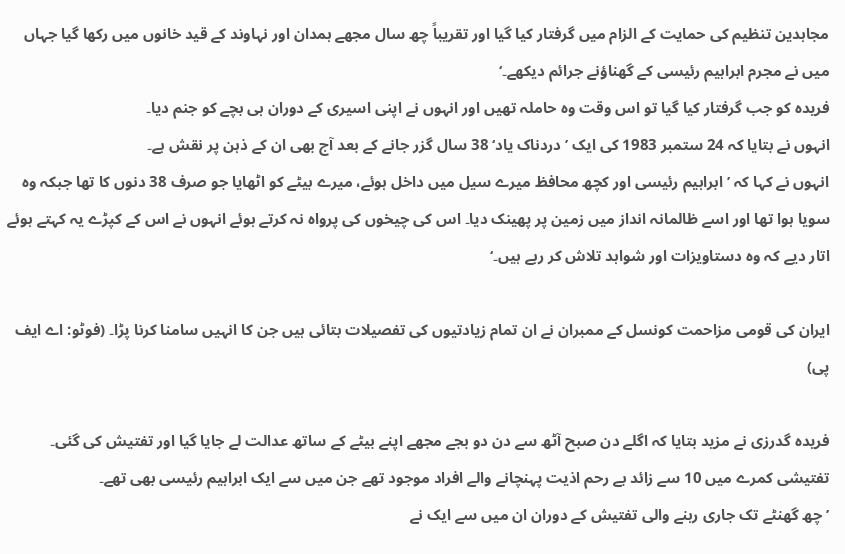مجاہدین تنظیم کی حمایت کے الزام میں گرفتار کیا گیا اور تقریباً چھ سال مجھے ہمدان اور نہاوند کے قید خانوں میں رکھا گیا جہاں میں نے مجرم ابراہیم رئیسی کے گھناؤنے جرائم دیکھے۔‘
فریدہ کو جب گرفتار کیا گیا تو اس وقت وہ حاملہ تھیں اور انہوں نے اپنی اسیری کے دوران ہی بچے کو جنم دیا۔
انہوں نے بتایا کہ 24 ستمبر 1983 کی ایک ’دردناک یاد‘ 38 سال گزر جانے کے بعد آج بھی ان کے ذہن پر نقش ہے۔
انہوں نے کہا کہ ’ابراہیم رئیسی اور کچھ محافظ میرے سیل میں داخل ہوئے، میرے بیٹے کو اٹھایا جو صرف 38 دنوں کا تھا جبکہ وہ سویا ہوا تھا اور اسے ظالمانہ انداز میں زمین پر پھینک دیا۔ اس کی چیخوں کی پرواہ نہ کرتے ہوئے انہوں نے اس کے کپڑے یہ کہتے ہوئے اتار دیے کہ وہ دستاویزات اور شواہد تلاش کر رہے ہیں۔‘

ایران کی قومی مزاحمت کونسل کے ممبران نے ان تمام زیادتیوں کی تفصیلات بتائی ہیں جن کا انہیں سامنا کرنا پڑا۔ (فوٹو: اے ایف پی)

فریدہ گدرزی نے مزید بتایا کہ اگلے دن صبح آٹھ سے دن دو بجے مجھے اپنے بیٹے کے ساتھ عدالت لے جایا گیا اور تفتیش کی گئی۔ تفتیشی کمرے میں 10 سے زائد بے رحم اذیت پہنچانے والے افراد موجود تھے جن میں سے ایک ابراہیم رئیسی بھی تھے۔
’چھ گھنٹے تک جاری رہنے والی تفتیش کے دوران ان میں سے ایک نے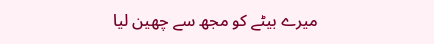میرے بیٹے کو مجھ سے چھین لیا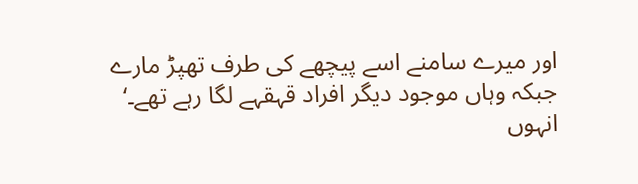اور میرے سامنے اسے پیچھے کی طرف تھپڑ مارے جبکہ وہاں موجود دیگر افراد قہقہے لگا رہے تھے۔‘
انہوں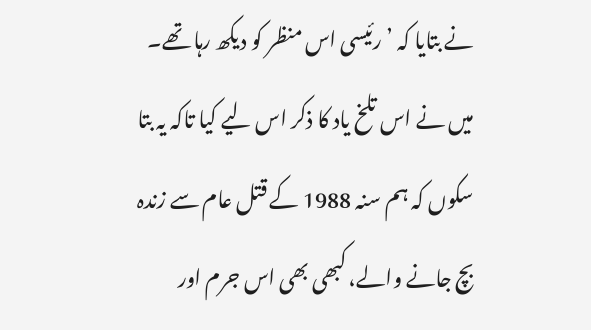نے بتایا کہ ’رئیسی اس منظر کو دیکھ رہا تھے۔ میں نے اس تلخ یاد کا ذکر اس لیے کیا تاکہ یہ بتا سکوں کہ ہم سنہ 1988 کے قتل عام سے زندہ بچ جانے والے، کبھی بھی اس جرم اور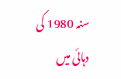سنہ 1980 کی دہائی میں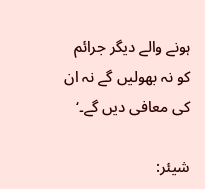ہونے والے دیگر جرائم کو نہ بھولیں گے نہ ان کی معافی دیں گے۔‘

شیئر: